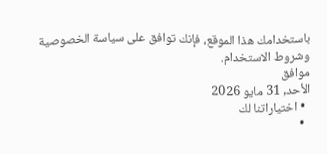باستخدامك هذا الموقع، فإنك توافق على سياسة الخصوصية وشروط الاستخدام.
موافق
الأحد, 31 مايو 2026
  • اختياراتنا لك
  •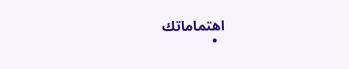اهتماماتك
  •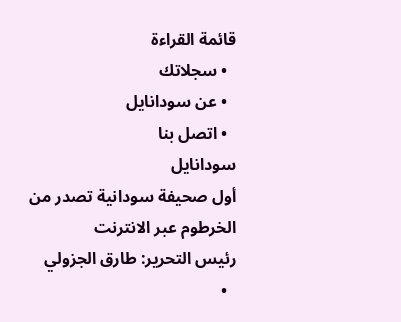قائمة القراءة
  • سجلاتك
  • عن سودانايل
  • اتصل بنا
سودانايل
أول صحيفة سودانية تصدر من الخرطوم عبر الانترنت
رئيس التحرير: طارق الجزولي
  •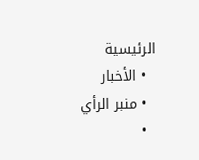الرئيسية
  • الأخبار
  • منبر الرأي
  •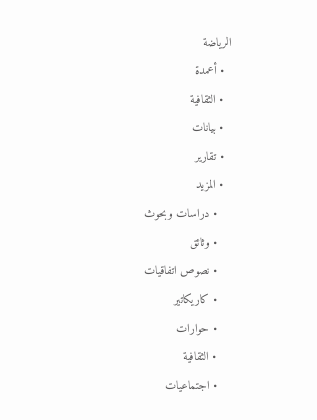الرياضة
  • أعمدة
  • الثقافية
  • بيانات
  • تقارير
  • المزيد
    • دراسات وبحوث
    • وثائق
    • نصوص اتفاقيات
    • كاريكاتير
    • حوارات
    • الثقافية
    • اجتماعيات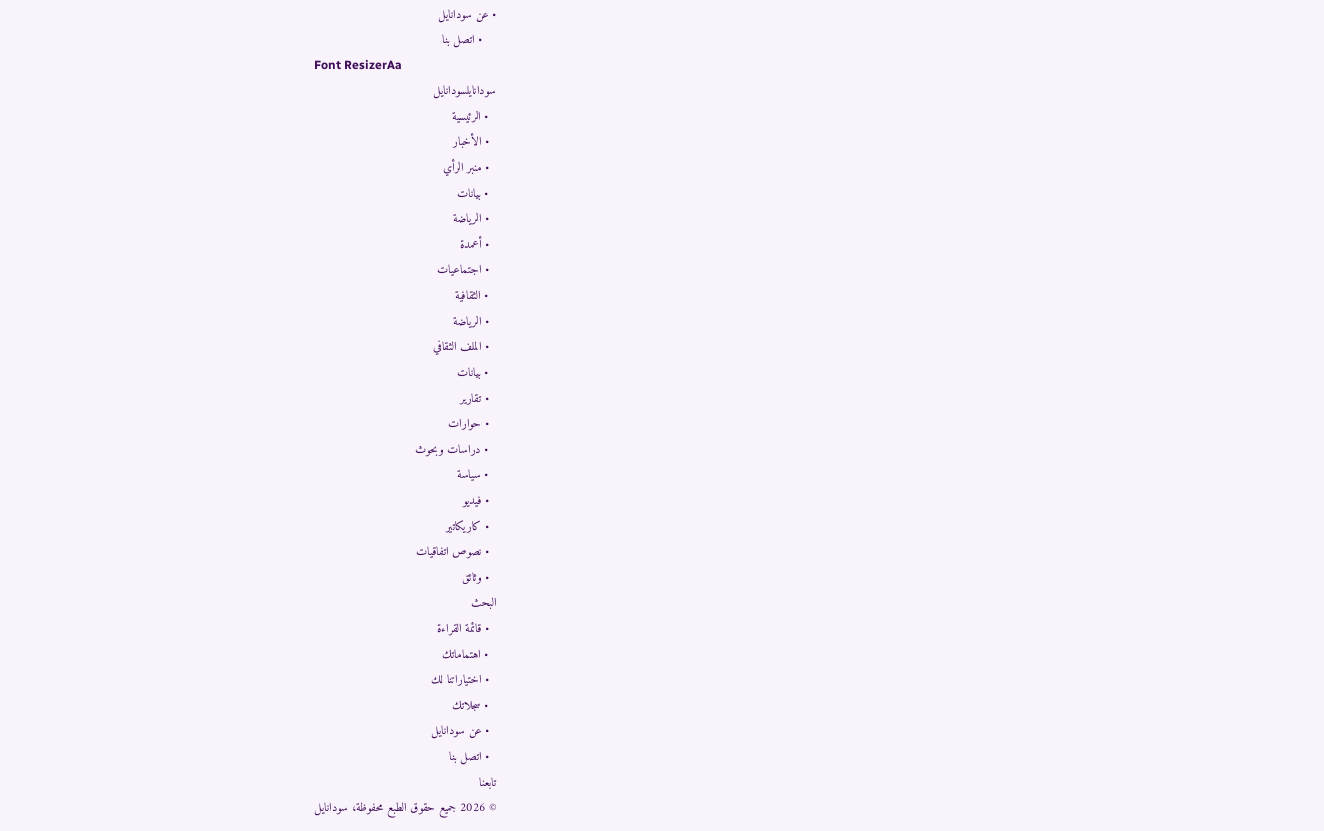• عن سودانايل
    • اتصل بنا
Font ResizerAa
سودانايلسودانايل
  • الرئيسية
  • الأخبار
  • منبر الرأي
  • بيانات
  • الرياضة
  • أعمدة
  • اجتماعيات
  • الثقافية
  • الرياضة
  • الملف الثقافي
  • بيانات
  • تقارير
  • حوارات
  • دراسات وبحوث
  • سياسة
  • فيديو
  • كاريكاتير
  • نصوص اتفاقيات
  • وثائق
البحث
  • قائمة القراءة
  • اهتماماتك
  • اختياراتنا لك
  • سجلاتك
  • عن سودانايل
  • اتصل بنا
تابعنا
© 2026 جميع حقوق الطبع محفوظة، سودانايل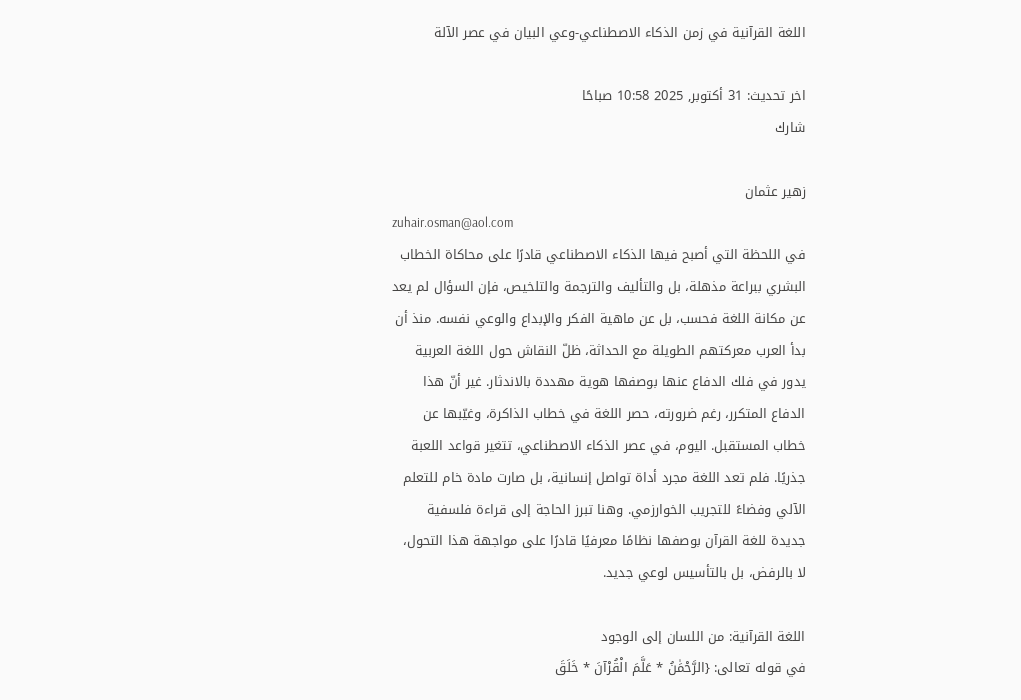اللغة القرآنية في زمن الذكاء الاصطناعي-وعي البيان في عصر الآلة

اخر تحديث: 31 أكتوبر, 2025 10:58 صباحًا
شارك

زهير عثمان
zuhair.osman@aol.com
في اللحظة التي أصبح فيها الذكاء الاصطناعي قادرًا على محاكاة الخطاب البشري ببراعة مذهلة، بل والتأليف والترجمة والتلخيص، فإن السؤال لم يعد عن مكانة اللغة فحسب، بل عن ماهية الفكر والإبداع والوعي نفسه. منذ أن بدأ العرب معركتهم الطويلة مع الحداثة، ظلّ النقاش حول اللغة العربية يدور في فلك الدفاع عنها بوصفها هوية مهددة بالاندثار. غير أنّ هذا الدفاع المتكرر، رغم ضرورته، حصر اللغة في خطاب الذاكرة، وغيّبها عن خطاب المستقبل. اليوم، في عصر الذكاء الاصطناعي، تتغير قواعد اللعبة جذريًا. فلم تعد اللغة مجرد أداة تواصل إنسانية، بل صارت مادة خام للتعلم الآلي وفضاءً للتجريب الخوارزمي. وهنا تبرز الحاجة إلى قراءة فلسفية جديدة للغة القرآن بوصفها نظامًا معرفيًا قادرًا على مواجهة هذا التحول، لا بالرفض، بل بالتأسيس لوعي جديد.

اللغة القرآنية: من اللسان إلى الوجود
في قوله تعالى: {الرَّحْمَٰنُ * عَلَّمَ الْقُرْآنَ * خَلَقَ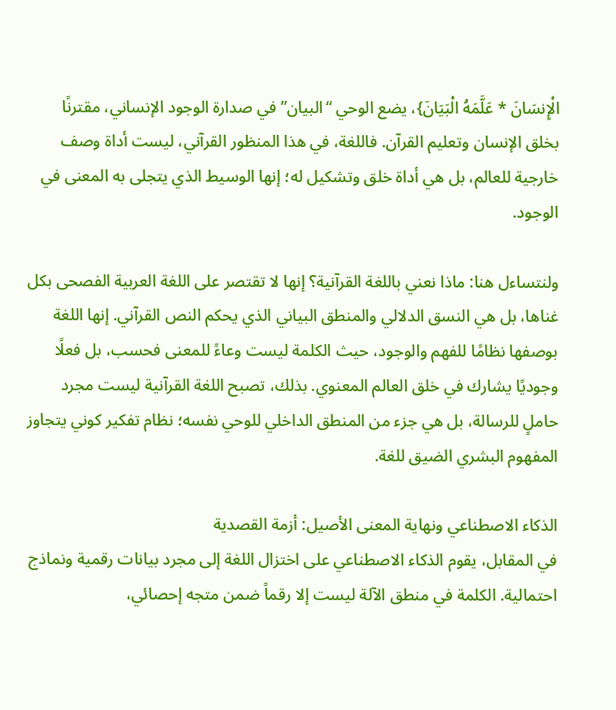الْإِنسَانَ * عَلَّمَهُ الْبَيَانَ}، يضع الوحي “البيان” في صدارة الوجود الإنساني، مقترنًا بخلق الإنسان وتعليم القرآن. فاللغة، في هذا المنظور القرآني، ليست أداة وصف خارجية للعالم، بل هي أداة خلق وتشكيل له؛ إنها الوسيط الذي يتجلى به المعنى في الوجود.

ولنتساءل هنا: ماذا نعني باللغة القرآنية؟ إنها لا تقتصر على اللغة العربية الفصحى بكل غناها، بل هي النسق الدلالي والمنطق البياني الذي يحكم النص القرآني. إنها اللغة بوصفها نظامًا للفهم والوجود، حيث الكلمة ليست وعاءً للمعنى فحسب، بل فعلًا وجوديًا يشارك في خلق العالم المعنوي. بذلك، تصبح اللغة القرآنية ليست مجرد حاملٍ للرسالة، بل هي جزء من المنطق الداخلي للوحي نفسه؛ نظام تفكير كوني يتجاوز المفهوم البشري الضيق للغة.

الذكاء الاصطناعي ونهاية المعنى الأصيل: أزمة القصدية
في المقابل، يقوم الذكاء الاصطناعي على اختزال اللغة إلى مجرد بيانات رقمية ونماذج احتمالية. الكلمة في منطق الآلة ليست إلا رقماً ضمن متجه إحصائي،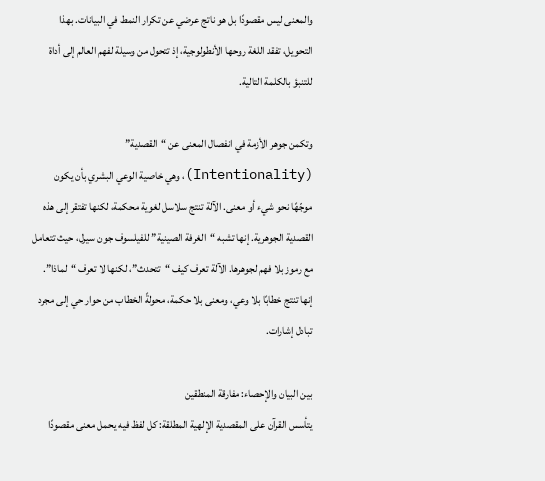والمعنى ليس مقصودًا بل هو ناتج عرضي عن تكرار النمط في البيانات. بهذا التحويل، تفقد اللغة روحها الأنطولوجية، إذ تتحول من وسيلة لفهم العالم إلى أداة للتنبؤ بالكلمة التالية.

وتكمن جوهر الأزمة في انفصال المعنى عن “القصدية” (Intentionality)، وهي خاصية الوعي البشري بأن يكون موجّهًا نحو شيء أو معنى. الآلة تنتج سلاسل لغوية محكمة، لكنها تفتقر إلى هذه القصدية الجوهرية. إنها تشبه “الغرفة الصينية” للفيلسوف جون سيرل، حيث تتعامل مع رموز بلا فهم لجوهرها. الآلة تعرف كيف “تتحدث”، لكنها لا تعرف “لماذا”. إنها تنتج خطابًا بلا وعي، ومعنى بلا حكمة، محولةً الخطاب من حوار حي إلى مجرد تبادل إشارات.

بين البيان والإحصاء: مفارقة المنطقين
يتأسس القرآن على المقصدية الإلهية المطلقة: كل لفظ فيه يحمل معنى مقصودًا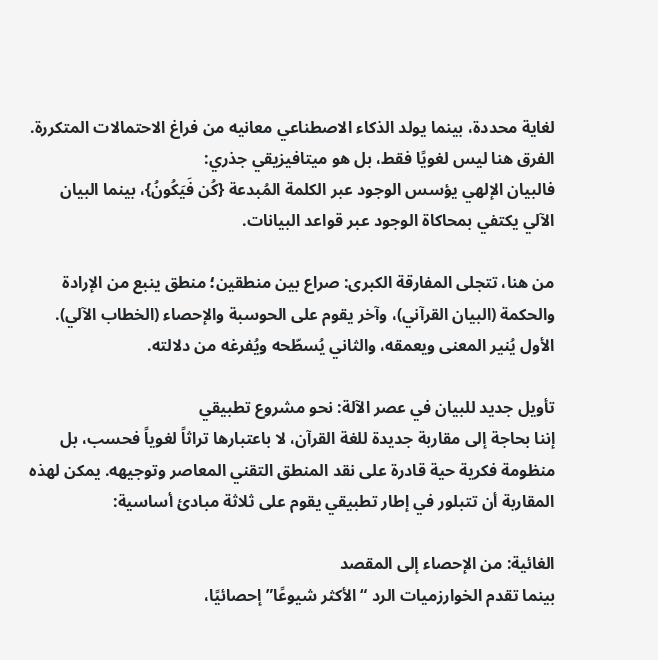لغاية محددة، بينما يولد الذكاء الاصطناعي معانيه من فراغ الاحتمالات المتكررة. الفرق هنا ليس لغويًا فقط، بل هو ميتافيزيقي جذري:
فالبيان الإلهي يؤسس الوجود عبر الكلمة المُبدعة {كُن فَيَكُونُ}، بينما البيان الآلي يكتفي بمحاكاة الوجود عبر قواعد البيانات.

من هنا، تتجلى المفارقة الكبرى: صراع بين منطقين؛ منطق ينبع من الإرادة والحكمة (البيان القرآني)، وآخر يقوم على الحوسبة والإحصاء (الخطاب الآلي). الأول يُنير المعنى ويعمقه، والثاني يُسطّحه ويُفرغه من دلالته.

تأويل جديد للبيان في عصر الآلة: نحو مشروع تطبيقي
إننا بحاجة إلى مقاربة جديدة للغة القرآن، لا باعتبارها تراثاً لغوياً فحسب، بل منظومة فكرية حية قادرة على نقد المنطق التقني المعاصر وتوجيهه. يمكن لهذه المقاربة أن تتبلور في إطار تطبيقي يقوم على ثلاثة مبادئ أساسية:

الغائية: من الإحصاء إلى المقصد
بينما تقدم الخوارزميات الرد “الأكثر شيوعًا” إحصائيًا،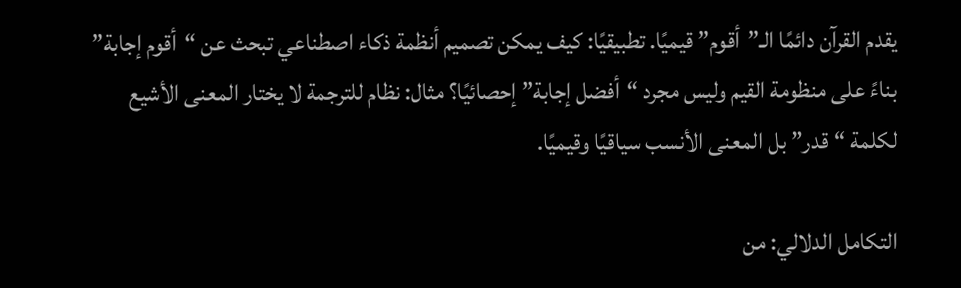يقدم القرآن دائمًا الـ”أقوم” قيميًا. تطبيقيًا: كيف يمكن تصميم أنظمة ذكاء اصطناعي تبحث عن “أقوم إجابة” بناءً على منظومة القيم وليس مجرد “أفضل إجابة” إحصائيًا؟ مثال: نظام للترجمة لا يختار المعنى الأشيع لكلمة “قدر” بل المعنى الأنسب سياقيًا وقيميًا.

التكامل الدلالي: من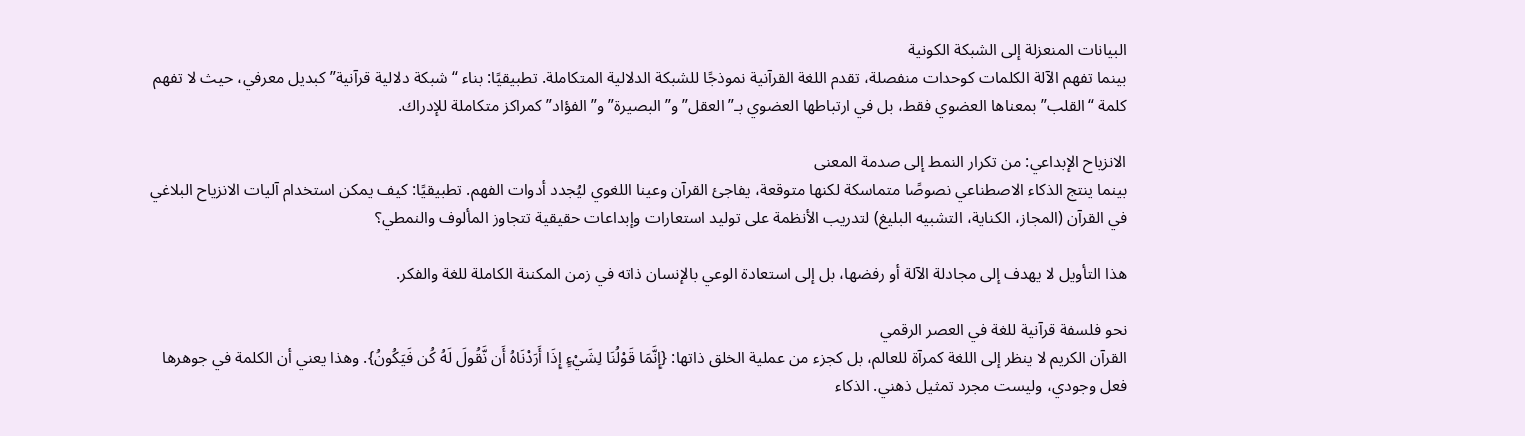البيانات المنعزلة إلى الشبكة الكونية
بينما تفهم الآلة الكلمات كوحدات منفصلة، تقدم اللغة القرآنية نموذجًا للشبكة الدلالية المتكاملة. تطبيقيًا: بناء “شبكة دلالية قرآنية” كبديل معرفي، حيث لا تفهم كلمة “القلب” بمعناها العضوي فقط، بل في ارتباطها العضوي بـ”العقل” و”البصيرة” و”الفؤاد” كمراكز متكاملة للإدراك.

الانزياح الإبداعي: من تكرار النمط إلى صدمة المعنى
بينما ينتج الذكاء الاصطناعي نصوصًا متماسكة لكنها متوقعة، يفاجئ القرآن وعينا اللغوي ليُجدد أدوات الفهم. تطبيقيًا: كيف يمكن استخدام آليات الانزياح البلاغي في القرآن (المجاز، الكناية، التشبيه البليغ) لتدريب الأنظمة على توليد استعارات وإبداعات حقيقية تتجاوز المألوف والنمطي؟

هذا التأويل لا يهدف إلى مجادلة الآلة أو رفضها، بل إلى استعادة الوعي بالإنسان ذاته في زمن المكننة الكاملة للغة والفكر.

نحو فلسفة قرآنية للغة في العصر الرقمي
القرآن الكريم لا ينظر إلى اللغة كمرآة للعالم، بل كجزء من عملية الخلق ذاتها: {إِنَّمَا قَوْلُنَا لِشَيْءٍ إِذَا أَرَدْنَاهُ أَن نَّقُولَ لَهُ كُن فَيَكُونُ}. وهذا يعني أن الكلمة في جوهرها فعل وجودي، وليست مجرد تمثيل ذهني. الذكاء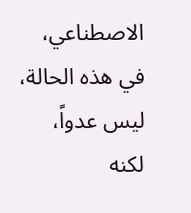الاصطناعي، في هذه الحالة، ليس عدواً، لكنه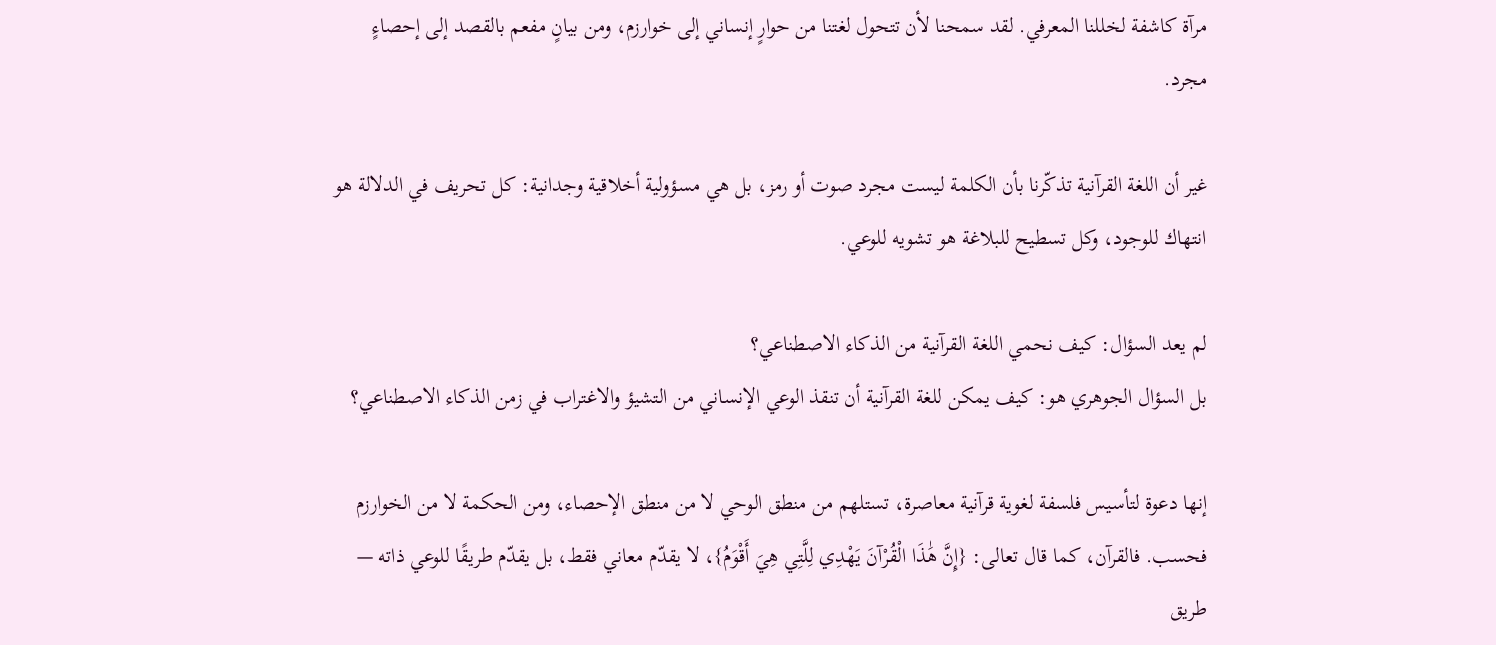مرآة كاشفة لخللنا المعرفي. لقد سمحنا لأن تتحول لغتنا من حوارٍ إنساني إلى خوارزم، ومن بيانٍ مفعم بالقصد إلى إحصاءٍ مجرد.

غير أن اللغة القرآنية تذكّرنا بأن الكلمة ليست مجرد صوت أو رمز، بل هي مسؤولية أخلاقية وجدانية: كل تحريف في الدلالة هو انتهاك للوجود، وكل تسطيح للبلاغة هو تشويه للوعي.

لم يعد السؤال: كيف نحمي اللغة القرآنية من الذكاء الاصطناعي؟
بل السؤال الجوهري هو: كيف يمكن للغة القرآنية أن تنقذ الوعي الإنساني من التشيؤ والاغتراب في زمن الذكاء الاصطناعي؟

إنها دعوة لتأسيس فلسفة لغوية قرآنية معاصرة، تستلهم من منطق الوحي لا من منطق الإحصاء، ومن الحكمة لا من الخوارزم فحسب. فالقرآن، كما قال تعالى: {إِنَّ هَٰذَا الْقُرْآنَ يَهْدِي لِلَّتِي هِيَ أَقْوَمُ}، لا يقدّم معاني فقط، بل يقدّم طريقًا للوعي ذاته — طريق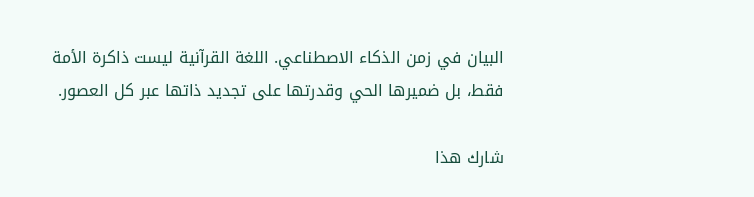البيان في زمن الذكاء الاصطناعي. اللغة القرآنية ليست ذاكرة الأمة فقط، بل ضميرها الحي وقدرتها على تجديد ذاتها عبر كل العصور.

شارك هذا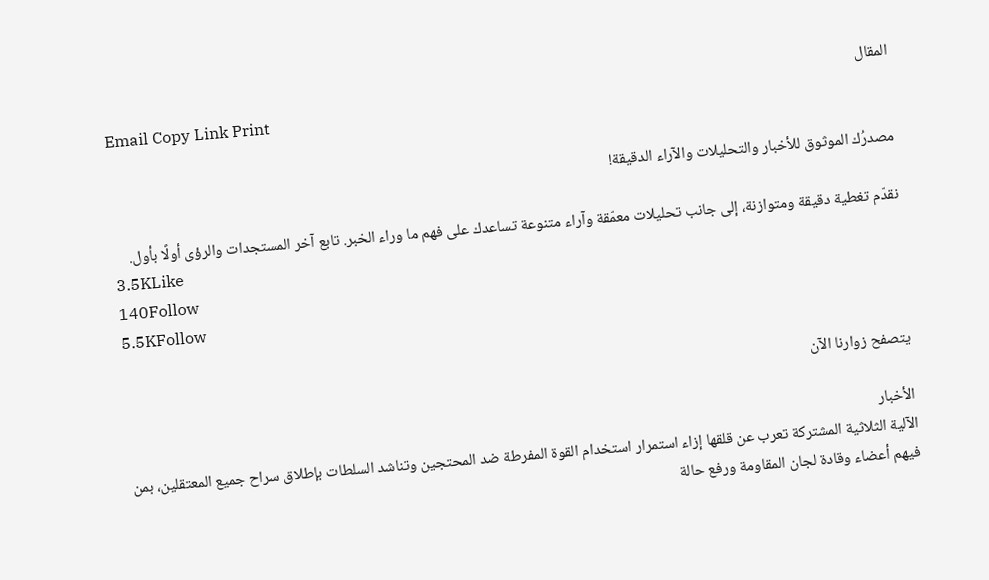المقال
Email Copy Link Print

مصدرُك الموثوق للأخبار والتحليلات والآراء الدقيقة!

نقدّم تغطية دقيقة ومتوازنة، إلى جانب تحليلات معمّقة وآراء متنوعة تساعدك على فهم ما وراء الخبر. تابع آخر المستجدات والرؤى أولًا بأول.
3.5KLike
140Follow
5.5KFollow

يتصفح زوارنا الآن

الأخبار
الآلية الثلاثية المشتركة تعرب عن قلقها إزاء استمرار استخدام القوة المفرطة ضد المحتجين وتناشد السلطات بإطلاق سراح جميع المعتقلين، بمن فيهم أعضاء وقادة لجان المقاومة ورفع حالة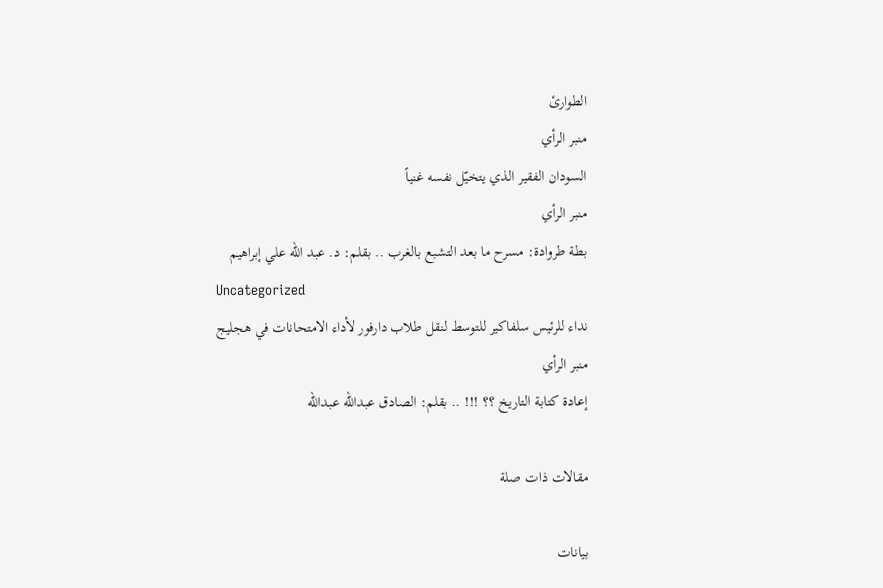الطوارئ
منبر الرأي
السودان الفقير الذي يتخيّل نفسه غنياً
منبر الرأي
بطة طروادة: مسرح ما بعد التشبع بالغرب .. بقلم: د. عبد الله علي إبراهيم
Uncategorized
نداء للرئيس سلفاكير للتوسط لنقل طلاب دارفور لأداء الامتحانات في هجليج
منبر الرأي
إعادة كتابة التاريخ ؟؟ !!! .. بقلم: الصادق عبدالله عبدالله

مقالات ذات صلة

بيانات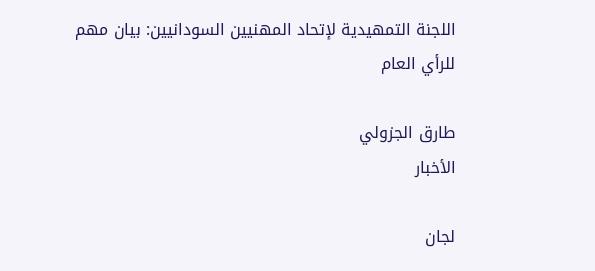اللجنة التمهيدية لإتحاد المهنيين السودانيين: بيان مهم للرأي العام

طارق الجزولي
الأخبار

لجان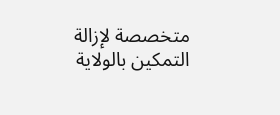متخصصة لإزالة التمكين بالولاية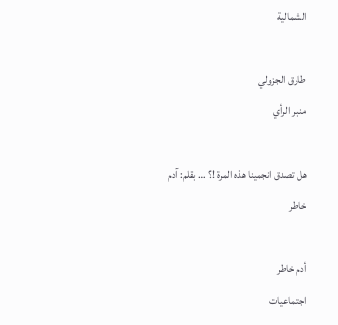الشمالية

طارق الجزولي
منبر الرأي

هل تصدق انجمينا هذه المرة !؟ … بقلم: آدم خاطر

أدم خاطر
اجتماعيات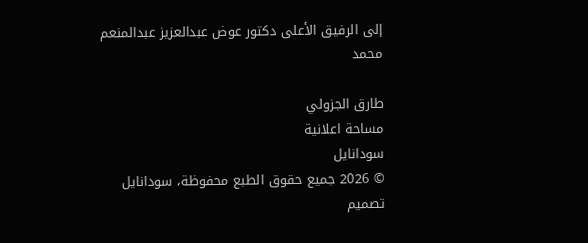إلى الرفيق الأعلى دكتور عوض عبدالعزيز عبدالمنعم محمد

طارق الجزولي
مساحة اعلانية
سودانايل
© 2026 جميع حقوق الطبع محفوظة، سودانايل
تصميم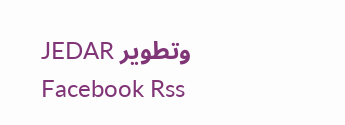وتطوير JEDAR
Facebook Rss